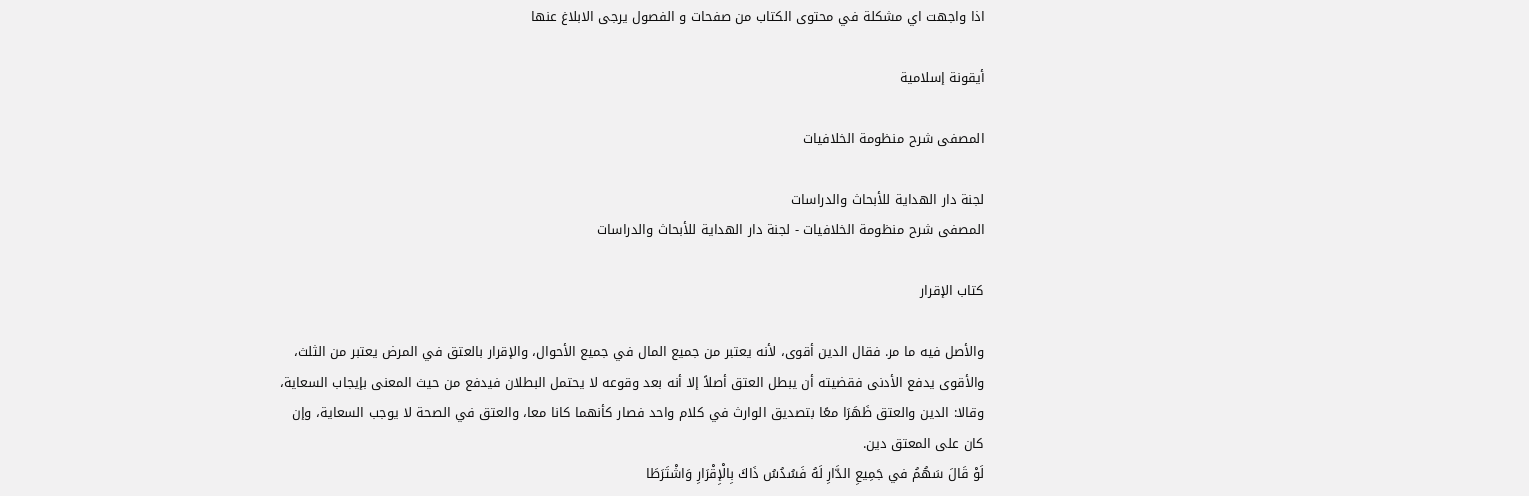اذا واجهت اي مشكلة في محتوى الكتاب من صفحات و الفصول يرجى الابلاغ عنها

أيقونة إسلامية

المصفى شرح منظومة الخلافيات

لجنة دار الهداية للأبحاث والدراسات
المصفى شرح منظومة الخلافيات - لجنة دار الهداية للأبحاث والدراسات

كتاب الإقرار

والأصل فيه ما مر. فقال الدين أقوى، لأنه يعتبر من جميع المال في جميع الأحوال، والإقرار بالعتق في المرض يعتبر من الثلث، والأقوى يدفع الأدنى فقضيته أن يبطل العتق أصلاً إلا أنه بعد وقوعه لا يحتمل البطلان فيدفع من حيث المعنى بإيجاب السعاية، وقالا: الدين والعتق ظَهَرَا معًا بتصديق الوارث في كلام واحد فصار كأنهما كانا معا، والعتق في الصحة لا يوجب السعاية، وإن كان على المعتق دين.
لَوْ قَالَ سَهُمُ في جَمِيعِ الدَّارِ لَهُ فَسُدُسُ ذَاكَ بِالْإِقْرَارِ وَاشْتَرَطَا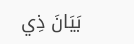بَيَانَ ذِي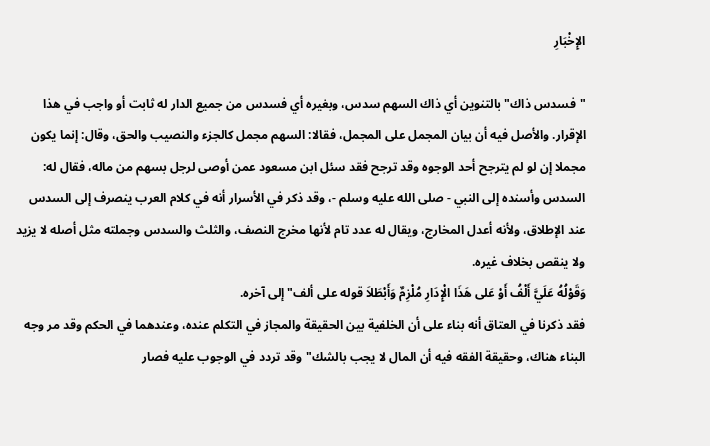الإِخْبَارِ

"فسدس ذاك" بالتنوين أي ذاك السهم سدس، وبغيره أي فسدس من جميع الدار له ثابت أو واجب في هذا الإقرار. والأصل فيه أن بيان المجمل على المجمل، فقالا: السهم مجمل كالجزء والنصيب والحق، وقال: إنما يكون مجملا إن لو لم يترجح أحد الوجوه وقد ترجح فقد سئل ابن مسعود عمن أوصى لرجل بسهم من ماله، فقال له: السدس وأسنده إلى النبي - صلى الله عليه وسلم -، وقد ذكر في الأسرار أنه في كلام العرب ينصرف إلى السدس عند الإطلاق، ولأنه أعدل المخارج، ويقال له عدد تام لأنها مخرج النصف، والثلث والسدس وجملته مثل أصله لا يزيد ولا ينقص بخلاف غيره.
وَقَوْلُهُ عَلَيَّ أَلْفُ أَوْ عَلى هَذَا الْإِدَارِ مُلْزِمٌ وَأَبْطَلاَ قوله على ألف" إلى آخره.
فقد ذكرنا في العتاق أنه بناء على أن الخلفية بين الحقيقة والمجاز في التكلم عنده، وعندهما في الحكم وقد مر وجه البناء هناك، وحقيقة الفقه فيه أن المال لا يجب بالشك" وقد تردد في الوجوب عليه فصار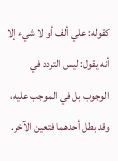كقوله: علي ألف أو لا شيء إلا أنه يقول: ليس التردد في الوجوب بل في الموجب عليه، وقد بطل أحدهما فتعين الآخر.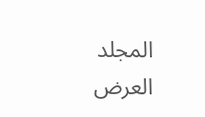المجلد
العرض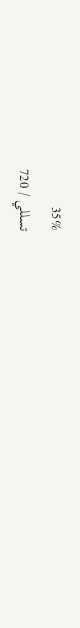35%
تسللي / 720